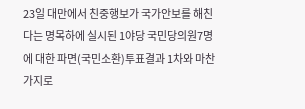23일 대만에서 친중행보가 국가안보를 해친다는 명목하에 실시된 1야당 국민당의원7명에 대한 파면(국민소환)투표결과 1차와 마찬가지로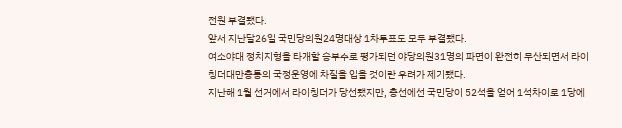전원 부결됐다.
앞서 지난달26일 국민당의원24명대상 1차투표도 모두 부결됐다.
여소야대 정치지형을 타개할 승부수로 평가되던 야당의원31명의 파면이 완전히 무산되면서 라이칭더대만총통의 국정운영에 차질을 입을 것이란 우려가 제기됐다.
지난해 1월 선거에서 라이칭더가 당선됐지만, 총선에선 국민당이 52석을 얻어 1석차이로 1당에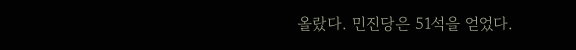올랐다. 민진당은 51석을 얻었다.